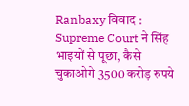Ranbaxy विवाद : Supreme Court ने सिंह भाइयों से पूछा, कैसे चुकाओगे 3500 करोड़ रुपये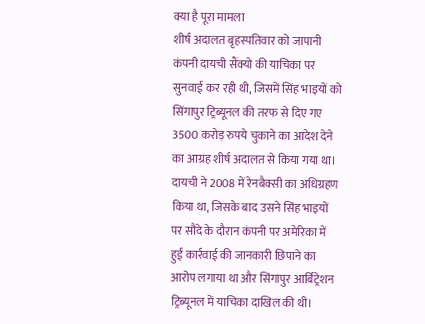क्या है पूरा मामला
शीर्ष अदालत बृहस्पतिवार को जापानी कंपनी दायची सैंक्यो की याचिका पर सुनवाई कर रही थी, जिसमें सिंह भाइयों को सिंगापुर ट्रिब्यूनल की तरफ से दिए गए 3500 करोड़ रुपये चुकाने का आदेश देने का आग्रह शीर्ष अदालत से किया गया था। दायची ने 2008 में रेनबैक्सी का अधिग्रहण किया था, जिसके बाद उसने सिंह भाइयों पर सौदे के दौरान कंपनी पर अमेरिका में हुई कार्रवाई की जानकारी छिपाने का आरोप लगाया था और सिंगापुर आर्बिट्रेशन ट्रिब्यूनल में याचिका दाखिल की थी।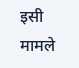इसी मामले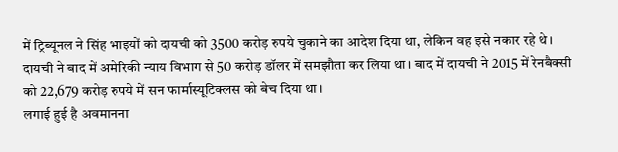में ट्रिब्यूनल ने सिंह भाइयों को दायची को 3500 करोड़ रुपये चुकाने का आदेश दिया था, लेकिन वह इसे नकार रहे थे। दायची ने बाद में अमेरिकी न्याय विभाग से 50 करोड़ डॉलर में समझौता कर लिया था। बाद में दायची ने 2015 में रेनबैक्सी को 22,679 करोड़ रुपये में सन फार्मास्यूटिक्लस को बेच दिया था।
लगाई हुई है अवमानना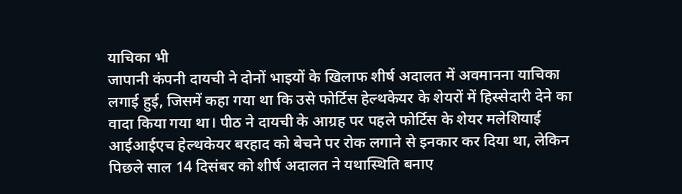याचिका भी
जापानी कंपनी दायची ने दोनों भाइयों के खिलाफ शीर्ष अदालत में अवमानना याचिका लगाई हुई, जिसमें कहा गया था कि उसे फोर्टिस हेल्थकेयर के शेयरों में हिस्सेदारी देने का वादा किया गया था। पीठ ने दायची के आग्रह पर पहले फोर्टिस के शेयर मलेशियाई आईआईएच हेल्थकेयर बरहाद को बेचने पर रोक लगाने से इनकार कर दिया था, लेकिन पिछले साल 14 दिसंबर को शीर्ष अदालत ने यथास्थिति बनाए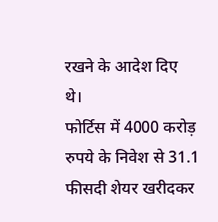रखने के आदेश दिए थे।
फोर्टिस में 4000 करोड़ रुपये के निवेश से 31.1 फीसदी शेयर खरीदकर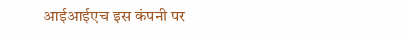आईआईएच इस कंपनी पर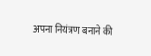अपना नियंत्रण बनाने की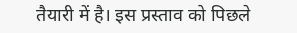तैयारी में है। इस प्रस्ताव को पिछले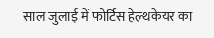साल जुलाई में फोर्टिस हेल्थकेयर का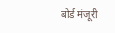बोर्ड मंजूरी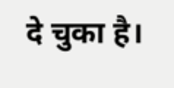दे चुका है।